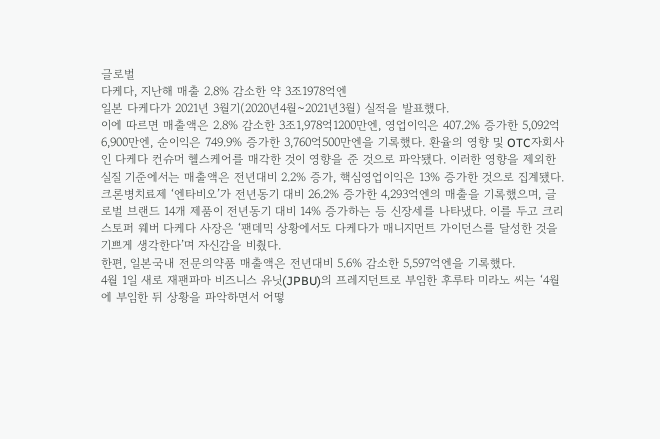글로벌
다케다, 지난해 매출 2.8% 감소한 약 3조1978억엔
일본 다케다가 2021년 3월기(2020년4월~2021년3월) 실적을 발표했다.
이에 따르면 매출액은 2.8% 감소한 3조1,978억1200만엔, 영업이익은 407.2% 증가한 5,092억6,900만엔, 순이익은 749.9% 증가한 3,760억500만엔을 기록했다. 환율의 영향 및 OTC자회사인 다케다 컨슈머 헬스케어를 매각한 것이 영향을 준 것으로 파악됐다. 이러한 영향을 제외한 실질 기준에서는 매출액은 전년대비 2.2% 증가, 핵심영업이익은 13% 증가한 것으로 집계됐다.
크론병치료제 ‘엔타비오’가 전년동기 대비 26.2% 증가한 4,293억엔의 매출을 기록했으며, 글로벌 브랜드 14개 제품이 전년동기 대비 14% 증가하는 등 신장세를 나타냈다. 이를 두고 크리스토퍼 웨버 다케다 사장은 ‘팬데믹 상황에서도 다케다가 매니지먼트 가이던스를 달성한 것을 기쁘게 생각한다’며 자신감을 비췄다.
한편, 일본국내 전문의약품 매출액은 전년대비 5.6% 감소한 5,597억엔을 기록했다.
4월 1일 새로 재팬파마 비즈니스 유닛(JPBU)의 프레지던트로 부임한 후루타 미라노 씨는 ‘4월에 부임한 뒤 상황을 파악하면서 어떻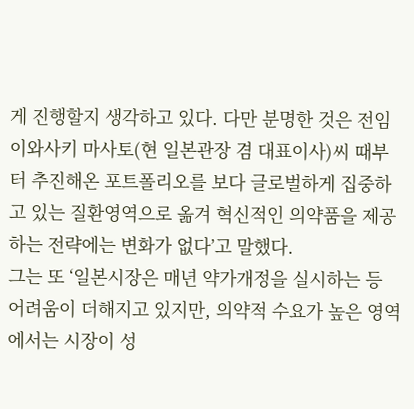게 진행할지 생각하고 있다. 다만 분명한 것은 전임 이와사키 마사토(현 일본관장 겸 대표이사)씨 때부터 추진해온 포트폴리오를 보다 글로벌하게 집중하고 있는 질환영역으로 옮겨 혁신적인 의약품을 제공하는 전략에는 변화가 없다’고 말했다.
그는 또 ‘일본시장은 매년 약가개정을 실시하는 등 어려움이 더해지고 있지만, 의약적 수요가 높은 영역에서는 시장이 성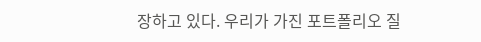장하고 있다. 우리가 가진 포트폴리오 질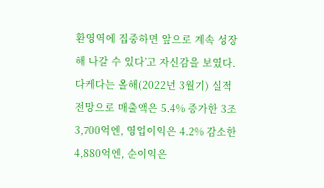환영역에 집중하면 앞으로 계속 성장해 나갈 수 있다’고 자신감을 보였다.
다케다는 올해(2022년 3월기) 실적전망으로 매출액은 5.4% 증가한 3조3,700억엔, 영업이익은 4.2% 감소한 4,880억엔, 순이익은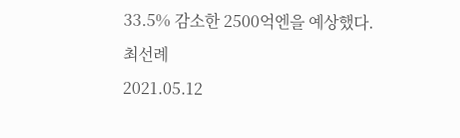33.5% 감소한 2500억엔을 예상했다.
최선례
2021.05.12